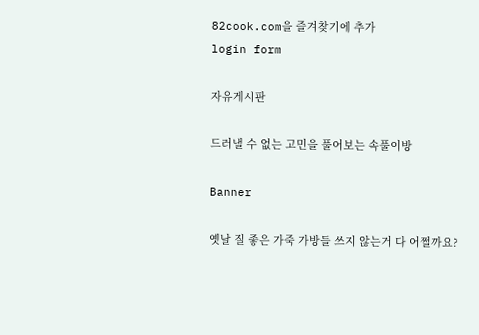82cook.com을 즐겨찾기에 추가
login form

자유게시판

드러낼 수 없는 고민을 풀어보는 속풀이방

Banner

옛날 질 좋은 가죽 가방들 쓰지 않는거 다 어쩔까요?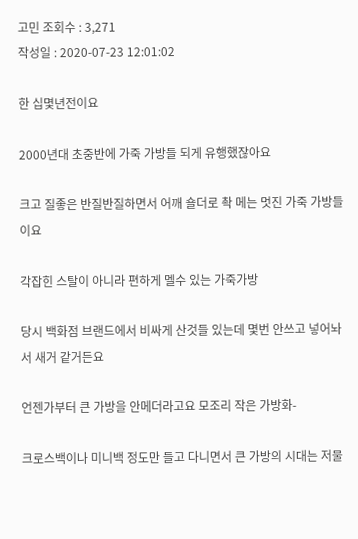고민 조회수 : 3,271
작성일 : 2020-07-23 12:01:02

한 십몇년전이요

2000년대 초중반에 가죽 가방들 되게 유행했잖아요

크고 질좋은 반질반질하면서 어깨 숄더로 촥 메는 멋진 가죽 가방들이요

각잡힌 스탈이 아니라 편하게 멜수 있는 가죽가방

당시 백화점 브랜드에서 비싸게 산것들 있는데 몇번 안쓰고 넣어놔서 새거 같거든요

언젠가부터 큰 가방을 안메더라고요 모조리 작은 가방화-

크로스백이나 미니백 정도만 들고 다니면서 큰 가방의 시대는 저물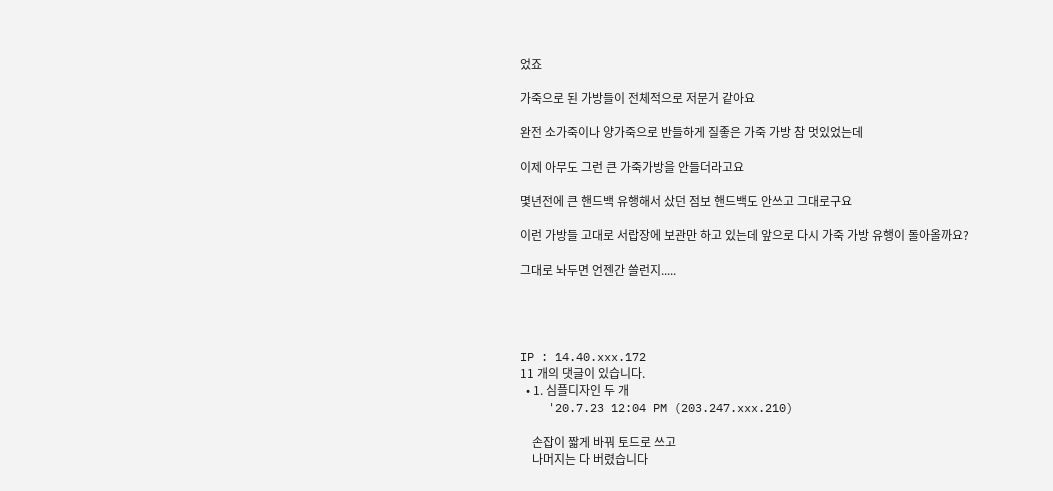었죠

가죽으로 된 가방들이 전체적으로 저문거 같아요

완전 소가죽이나 양가죽으로 반들하게 질좋은 가죽 가방 참 멋있었는데

이제 아무도 그런 큰 가죽가방을 안들더라고요

몇년전에 큰 핸드백 유행해서 샀던 점보 핸드백도 안쓰고 그대로구요

이런 가방들 고대로 서랍장에 보관만 하고 있는데 앞으로 다시 가죽 가방 유행이 돌아올까요?

그대로 놔두면 언젠간 쓸런지.....




IP : 14.40.xxx.172
11 개의 댓글이 있습니다.
  • 1. 심플디자인 두 개
    '20.7.23 12:04 PM (203.247.xxx.210)

    손잡이 짧게 바꿔 토드로 쓰고
    나머지는 다 버렸습니다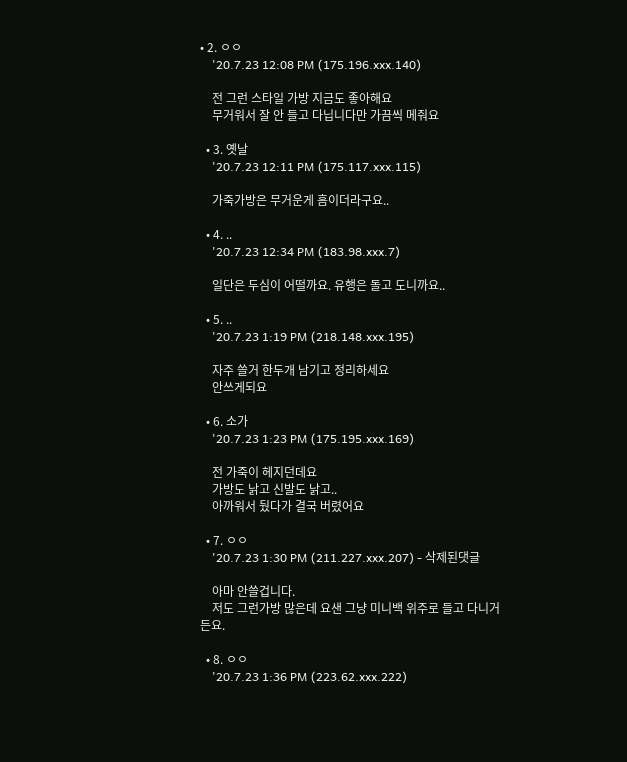• 2. ㅇㅇ
    '20.7.23 12:08 PM (175.196.xxx.140)

    전 그런 스타일 가방 지금도 좋아해요
    무거워서 잘 안 들고 다닙니다만 가끔씩 메줘요

  • 3. 옛날
    '20.7.23 12:11 PM (175.117.xxx.115)

    가죽가방은 무거운게 흠이더라구요..

  • 4. ..
    '20.7.23 12:34 PM (183.98.xxx.7)

    일단은 두심이 어떨까요. 유행은 돌고 도니까요..

  • 5. ..
    '20.7.23 1:19 PM (218.148.xxx.195)

    자주 쓸거 한두개 남기고 정리하세요
    안쓰게되요

  • 6. 소가
    '20.7.23 1:23 PM (175.195.xxx.169)

    전 가죽이 헤지던데요
    가방도 낡고 신발도 낡고..
    아까워서 뒀다가 결국 버렸어요

  • 7. ㅇㅇ
    '20.7.23 1:30 PM (211.227.xxx.207) - 삭제된댓글

    아마 안쓸겁니다.
    저도 그런가방 많은데 요샌 그냥 미니백 위주로 들고 다니거든요.

  • 8. ㅇㅇ
    '20.7.23 1:36 PM (223.62.xxx.222)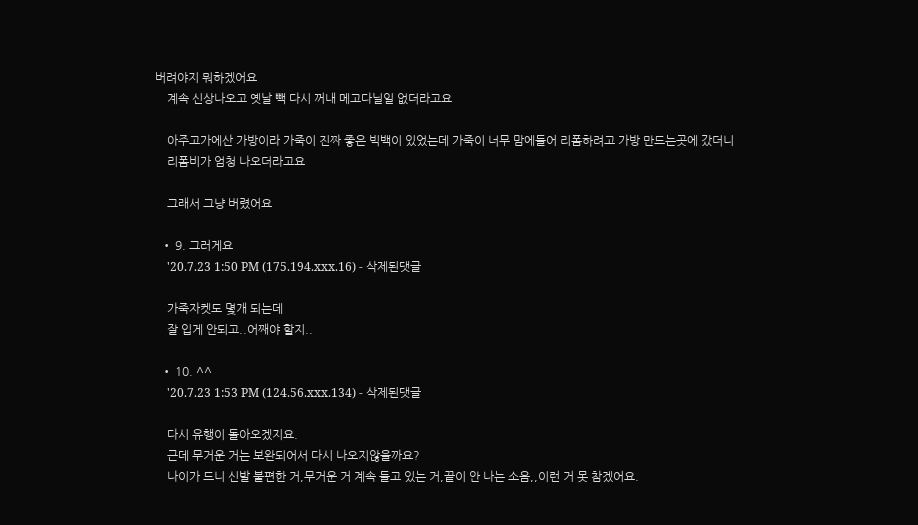버려야지 뭐하겠어요
    계속 신상나오고 옛날 빽 다시 꺼내 메고다닐일 없더라고요

    아주고가에산 가방이라 가죽이 진짜 좋은 빅백이 있었는데 가죽이 너무 맘에들어 리폼하려고 가방 만드는곳에 갔더니
    리폼비가 엄청 나오더라고요

    그래서 그냥 버렸어요

  • 9. 그러게요
    '20.7.23 1:50 PM (175.194.xxx.16) - 삭제된댓글

    가죽자켓도 몇개 되는데
    잘 입게 안되고..어째야 할지..

  • 10. ^^
    '20.7.23 1:53 PM (124.56.xxx.134) - 삭제된댓글

    다시 유행이 돌아오겠지요.
    근데 무거운 거는 보완되어서 다시 나오지않을까요?
    나이가 드니 신발 불편한 거,무거운 거 계속 들고 있는 거,끝이 안 나는 소음,,이런 거 못 참겠어요.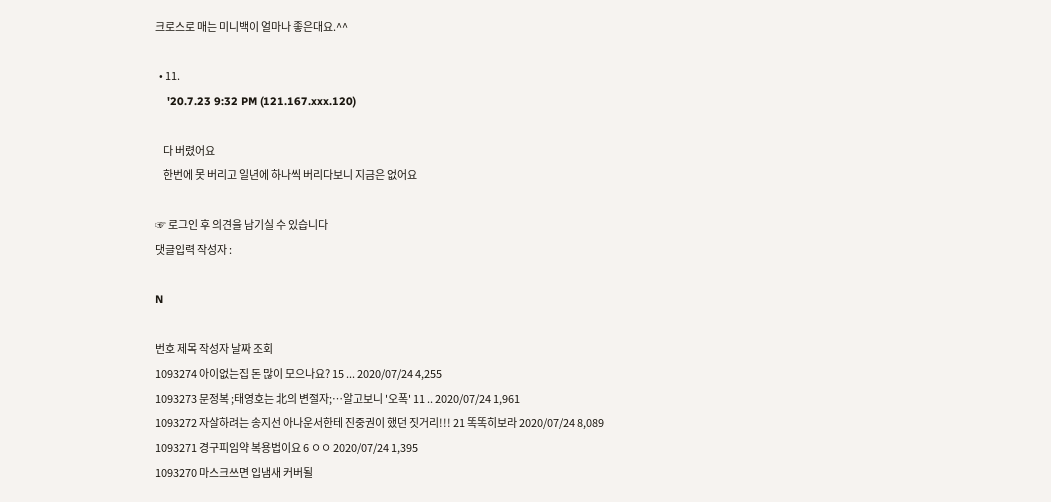크로스로 매는 미니백이 얼마나 좋은대요.^^

  • 11.
    '20.7.23 9:32 PM (121.167.xxx.120)

    다 버렸어요
    한번에 못 버리고 일년에 하나씩 버리다보니 지금은 없어요

☞ 로그인 후 의견을 남기실 수 있습니다
댓글입력 작성자 :

N

번호 제목 작성자 날짜 조회
1093274 아이없는집 돈 많이 모으나요? 15 ... 2020/07/24 4,255
1093273 문정복 ;태영호는 北의 변절자;…알고보니 '오폭' 11 .. 2020/07/24 1,961
1093272 자살하려는 송지선 아나운서한테 진중권이 했던 짓거리!!! 21 똑똑히보라 2020/07/24 8,089
1093271 경구피임약 복용법이요 6 ㅇㅇ 2020/07/24 1,395
1093270 마스크쓰면 입냄새 커버될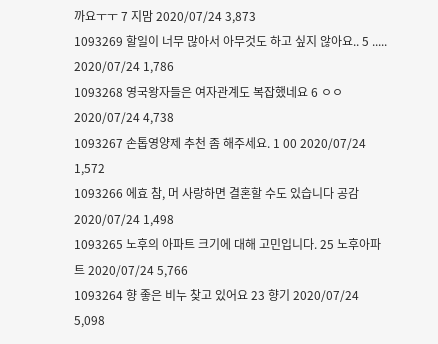까요ㅜㅜ 7 지맘 2020/07/24 3,873
1093269 할일이 너무 많아서 아무것도 하고 싶지 않아요.. 5 ..... 2020/07/24 1,786
1093268 영국왕자들은 여자관계도 복잡했네요 6 ㅇㅇ 2020/07/24 4,738
1093267 손톱영양제 추천 좀 해주세요. 1 00 2020/07/24 1,572
1093266 에효 참, 머 사랑하면 결혼할 수도 있습니다 공감 2020/07/24 1,498
1093265 노후의 아파트 크기에 대해 고민입니다. 25 노후아파트 2020/07/24 5,766
1093264 향 좋은 비누 찾고 있어요 23 향기 2020/07/24 5,098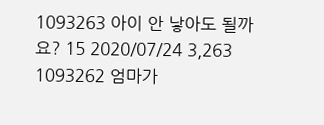1093263 아이 안 낳아도 될까요? 15 2020/07/24 3,263
1093262 엄마가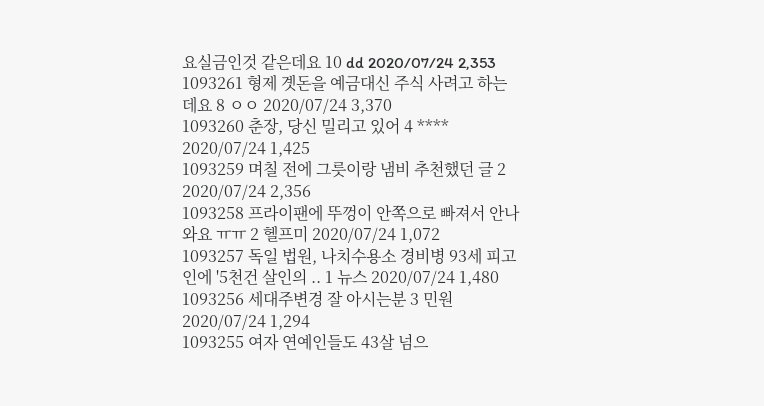요실금인것 같은데요 10 dd 2020/07/24 2,353
1093261 형제 곗돈을 예금대신 주식 사려고 하는데요 8 ㅇㅇ 2020/07/24 3,370
1093260 춘장, 당신 밀리고 있어 4 **** 2020/07/24 1,425
1093259 며칠 전에 그릇이랑 냄비 추천했던 글 2 2020/07/24 2,356
1093258 프라이팬에 뚜껑이 안쪽으로 빠져서 안나와요 ㅠㅠ 2 헬프미 2020/07/24 1,072
1093257 독일 법원, 나치수용소 경비병 93세 피고인에 '5천건 살인의 .. 1 뉴스 2020/07/24 1,480
1093256 세대주변경 잘 아시는분 3 민원 2020/07/24 1,294
1093255 여자 연예인들도 43살 넘으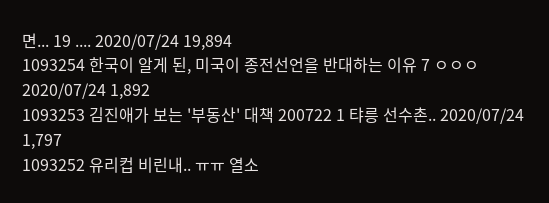면... 19 .... 2020/07/24 19,894
1093254 한국이 알게 된, 미국이 종전선언을 반대하는 이유 7 ㅇㅇㅇ 2020/07/24 1,892
1093253 김진애가 보는 '부동산' 대책 200722 1 탸릉 선수촌.. 2020/07/24 1,797
1093252 유리컵 비린내.. ㅠㅠ 열소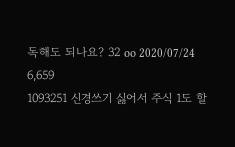독해도 되나요? 32 oo 2020/07/24 6,659
1093251 신경쓰기 싫어서 주식 1도 할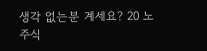생각 없는분 계세요? 20 노주식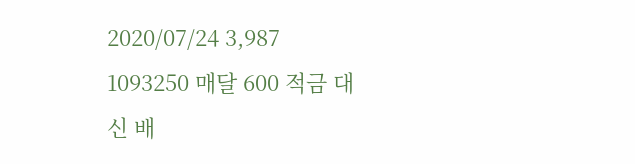2020/07/24 3,987
1093250 매달 600 적금 대신 배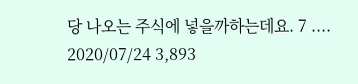당 나오는 주식에 넣을까하는데요. 7 .... 2020/07/24 3,893